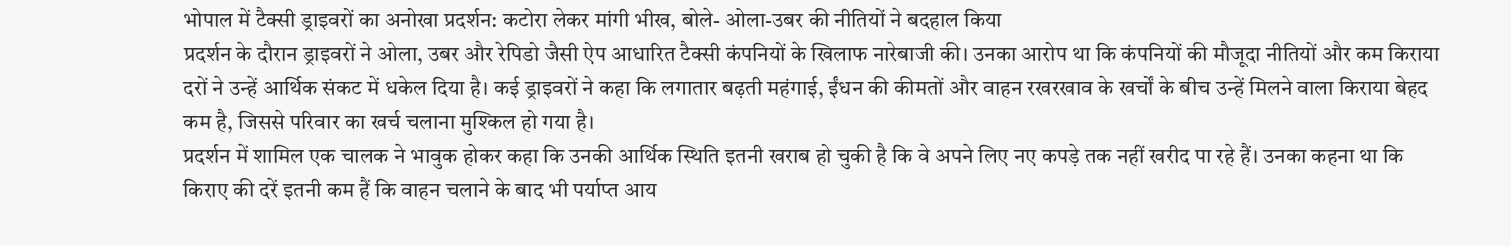भोपाल में टैक्सी ड्राइवरों का अनोखा प्रदर्शन: कटोरा लेकर मांगी भीख, बोले- ओला-उबर की नीतियों ने बदहाल किया
प्रदर्शन के दौरान ड्राइवरों ने ओला, उबर और रेपिडो जैसी ऐप आधारित टैक्सी कंपनियों के खिलाफ नारेबाजी की। उनका आरोप था कि कंपनियों की मौजूदा नीतियों और कम किराया दरों ने उन्हें आर्थिक संकट में धकेल दिया है। कई ड्राइवरों ने कहा कि लगातार बढ़ती महंगाई, ईंधन की कीमतों और वाहन रखरखाव के खर्चों के बीच उन्हें मिलने वाला किराया बेहद कम है, जिससे परिवार का खर्च चलाना मुश्किल हो गया है।
प्रदर्शन में शामिल एक चालक ने भावुक होकर कहा कि उनकी आर्थिक स्थिति इतनी खराब हो चुकी है कि वे अपने लिए नए कपड़े तक नहीं खरीद पा रहे हैं। उनका कहना था कि किराए की दरें इतनी कम हैं कि वाहन चलाने के बाद भी पर्याप्त आय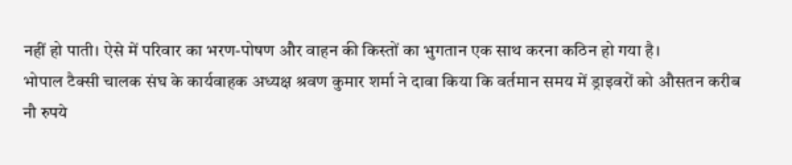नहीं हो पाती। ऐसे में परिवार का भरण-पोषण और वाहन की किस्तों का भुगतान एक साथ करना कठिन हो गया है।
भोपाल टैक्सी चालक संघ के कार्यवाहक अध्यक्ष श्रवण कुमार शर्मा ने दावा किया कि वर्तमान समय में ड्राइवरों को औसतन करीब नौ रुपये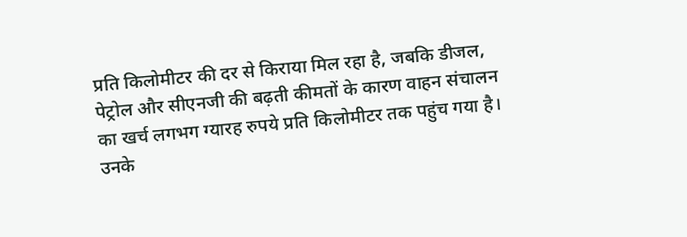प्रति किलोमीटर की दर से किराया मिल रहा है, जबकि डीजल, पेट्रोल और सीएनजी की बढ़ती कीमतों के कारण वाहन संचालन का खर्च लगभग ग्यारह रुपये प्रति किलोमीटर तक पहुंच गया है। उनके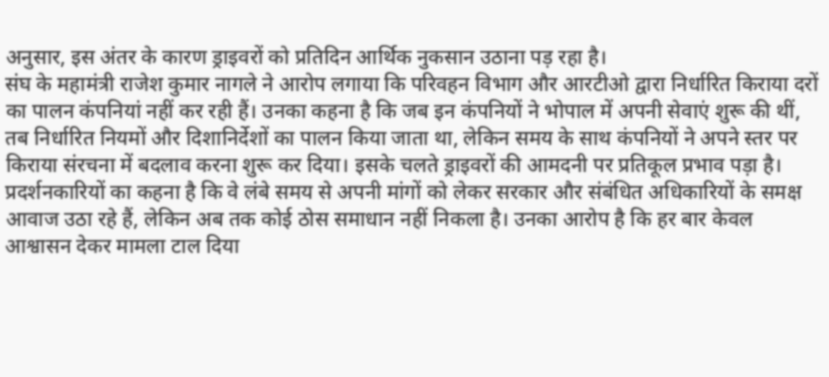अनुसार, इस अंतर के कारण ड्राइवरों को प्रतिदिन आर्थिक नुकसान उठाना पड़ रहा है।
संघ के महामंत्री राजेश कुमार नागले ने आरोप लगाया कि परिवहन विभाग और आरटीओ द्वारा निर्धारित किराया दरों का पालन कंपनियां नहीं कर रही हैं। उनका कहना है कि जब इन कंपनियों ने भोपाल में अपनी सेवाएं शुरू की थीं, तब निर्धारित नियमों और दिशानिर्देशों का पालन किया जाता था, लेकिन समय के साथ कंपनियों ने अपने स्तर पर किराया संरचना में बदलाव करना शुरू कर दिया। इसके चलते ड्राइवरों की आमदनी पर प्रतिकूल प्रभाव पड़ा है।
प्रदर्शनकारियों का कहना है कि वे लंबे समय से अपनी मांगों को लेकर सरकार और संबंधित अधिकारियों के समक्ष आवाज उठा रहे हैं, लेकिन अब तक कोई ठोस समाधान नहीं निकला है। उनका आरोप है कि हर बार केवल आश्वासन देकर मामला टाल दिया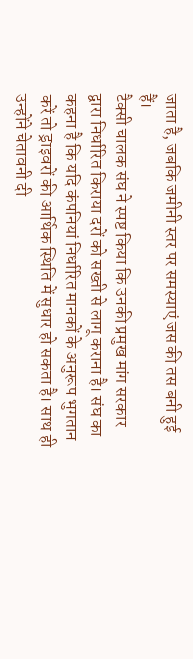जाता है, जबकि जमीनी स्तर पर समस्याएं जस की तस बनी हुई हैं।
टैक्सी चालक संघ ने स्पष्ट किया कि उनकी प्रमुख मांग सरकार द्वारा निर्धारित किराया दरों को सख्ती से लागू कराना है। संघ का कहना है कि यदि कंपनियां निर्धारित मानकों के अनुरूप भुगतान करें तो ड्राइवरों की आर्थिक स्थिति में सुधार हो सकता है। साथ ही उन्होंने चेतावनी दी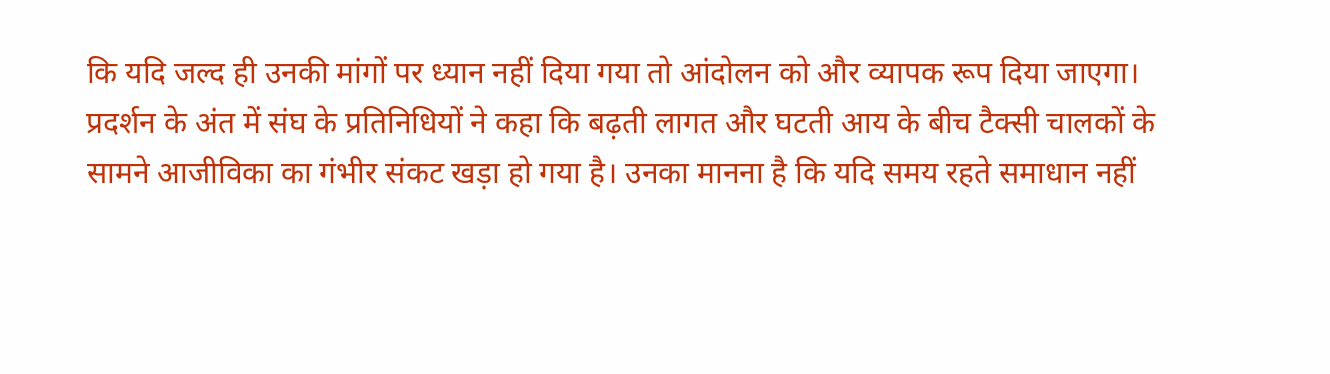कि यदि जल्द ही उनकी मांगों पर ध्यान नहीं दिया गया तो आंदोलन को और व्यापक रूप दिया जाएगा।
प्रदर्शन के अंत में संघ के प्रतिनिधियों ने कहा कि बढ़ती लागत और घटती आय के बीच टैक्सी चालकों के सामने आजीविका का गंभीर संकट खड़ा हो गया है। उनका मानना है कि यदि समय रहते समाधान नहीं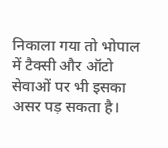निकाला गया तो भोपाल में टैक्सी और ऑटो सेवाओं पर भी इसका असर पड़ सकता है।